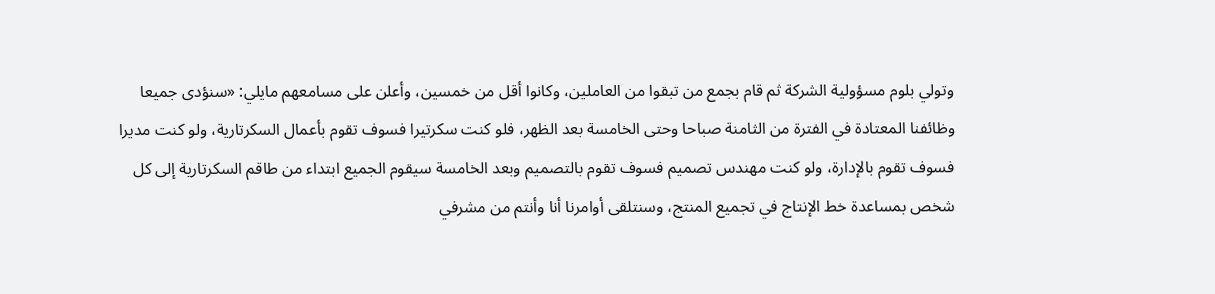وتولي بلوم مسؤولية الشركة ثم قام بجمع من تبقوا من العاملين، وكانوا أقل من خمسين، وأعلن على مسامعهم مايلي: «سنؤدى جميعا وظائفنا المعتادة في الفترة من الثامنة صباحا وحتى الخامسة بعد الظهر، فلو كنت سكرتيرا فسوف تقوم بأعمال السكرتارية، ولو كنت مديرا فسوف تقوم بالإدارة، ولو كنت مهندس تصميم فسوف تقوم بالتصميم وبعد الخامسة سيقوم الجميع ابتداء من طاقم السكرتارية إلى كل شخص بمساعدة خط الإنتاج في تجميع المنتج، وسنتلقى أوامرنا أنا وأنتم من مشرفي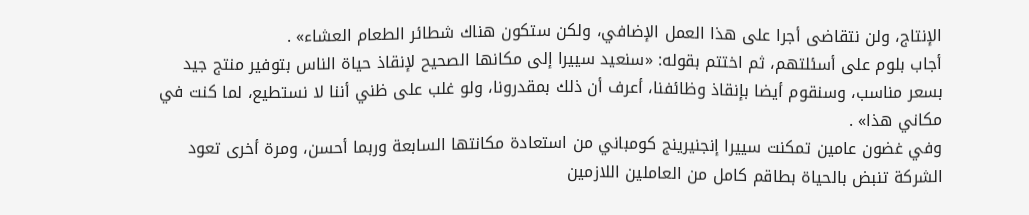الإنتاج، ولن نتقاضى أجرا على هذا العمل الإضافي، ولكن ستكون هناك شطائر الطعام العشاء» .
أجاب بلوم على أسئلتهم، ثم اختتم بقوله: «سنعيد سييرا إلى مكانها الصحيح لإنقاذ حياة الناس بتوفير منتج جيد بسعر مناسب، وسنقوم أيضا بإنقاذ وظائفنا، أعرف أن ذلك بمقدرونا، ولو غلب على ظني أننا لا نستطيع، لما كنت في مكاني هذا» .
وفي غضون عامين تمكنت سييرا إنجنيرينج كومباني من استعادة مكانتها السابعة وربما أحسن، ومرة أخرى تعود الشركة تنبض بالحياة بطاقم كامل من العاملين اللازمين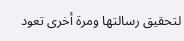لتحقيق رسالتها ومرة أخرى تعود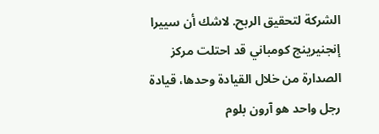الشركة لتحقيق الربح. لاشك أن سييرا إنجنيرينج كومباني قد احتلت مركز الصدارة من خلال القيادة وحدها، قيادة رجل واحد هو آرون بلوم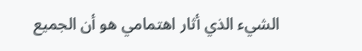الشيء الذي أثار اهتمامي هو أن الجميع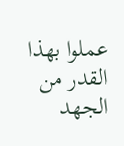عملوا بهذا القدر من الجهد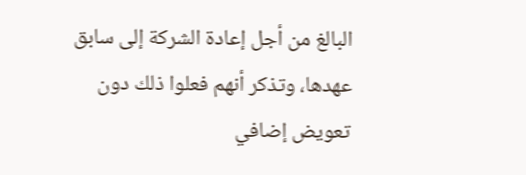البالغ من أجل إعادة الشركة إلى سابق عهدها، وتذكر أنهم فعلوا ذلك دون تعويض إضافي